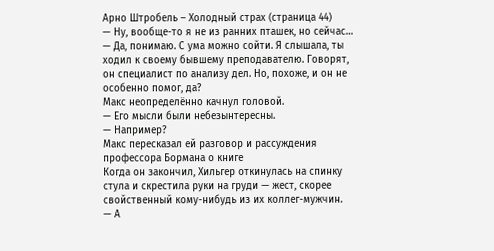Арно Штробель – Холодный страх (страница 44)
— Ну, вообще-то я не из ранних пташек, но сейчас…
— Да, понимаю. С ума можно сойти. Я слышала, ты ходил к своему бывшему преподавателю. Говорят, он специалист по анализу дел. Но, похоже, и он не особенно помог, да?
Макс неопределённо качнул головой.
— Его мысли были небезынтересны.
— Например?
Макс пересказал ей разговор и рассуждения профессора Бормана о книге
Когда он закончил, Хильгер откинулась на спинку стула и скрестила руки на груди — жест, скорее свойственный кому-нибудь из их коллег-мужчин.
— А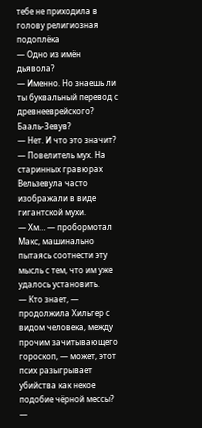тебе не приходила в голову религиозная подоплёка
— Одно из имён дьявола?
— Именно. Но знаешь ли ты буквальный перевод с древнееврейского? Бааль-Зевув?
— Нет. И что это значит?
— Повелитель мух. На старинных гравюрах Вельзевула часто изображали в виде гигантской мухи.
— Хм… — пробормотал Макс, машинально пытаясь соотнести эту мысль с тем, что им уже удалось установить.
— Кто знает, — продолжила Хильгер с видом человека, между прочим зачитывающего гороскоп, — может, этот псих разыгрывает убийства как некое подобие чёрной мессы?
—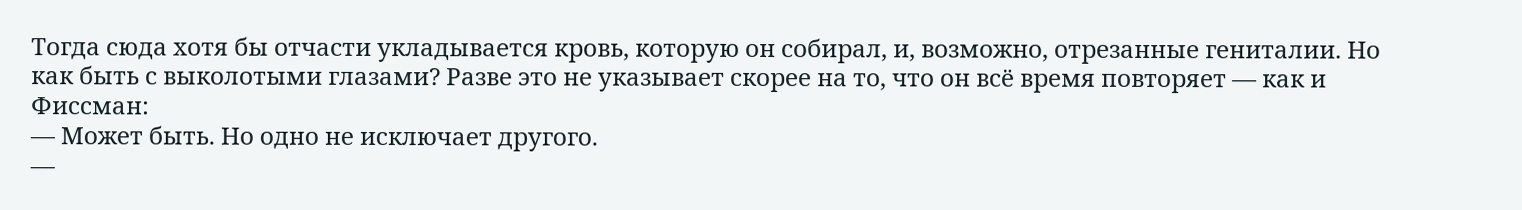Тогда сюда хотя бы отчасти укладывается кровь, которую он собирал, и, возможно, отрезанные гениталии. Но как быть с выколотыми глазами? Разве это не указывает скорее на то, что он всё время повторяет — как и Фиссман:
— Может быть. Но одно не исключает другого.
—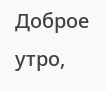Доброе утро,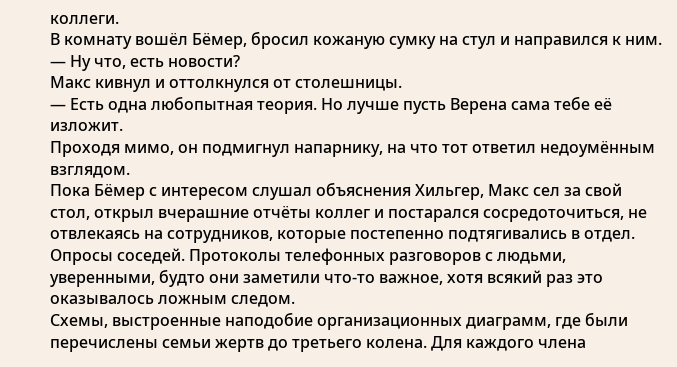коллеги.
В комнату вошёл Бёмер, бросил кожаную сумку на стул и направился к ним.
— Ну что, есть новости?
Макс кивнул и оттолкнулся от столешницы.
— Есть одна любопытная теория. Но лучше пусть Верена сама тебе её изложит.
Проходя мимо, он подмигнул напарнику, на что тот ответил недоумённым взглядом.
Пока Бёмер с интересом слушал объяснения Хильгер, Макс сел за свой стол, открыл вчерашние отчёты коллег и постарался сосредоточиться, не отвлекаясь на сотрудников, которые постепенно подтягивались в отдел.
Опросы соседей. Протоколы телефонных разговоров с людьми, уверенными, будто они заметили что-то важное, хотя всякий раз это оказывалось ложным следом.
Схемы, выстроенные наподобие организационных диаграмм, где были перечислены семьи жертв до третьего колена. Для каждого члена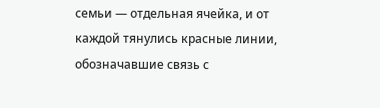семьи — отдельная ячейка, и от каждой тянулись красные линии, обозначавшие связь с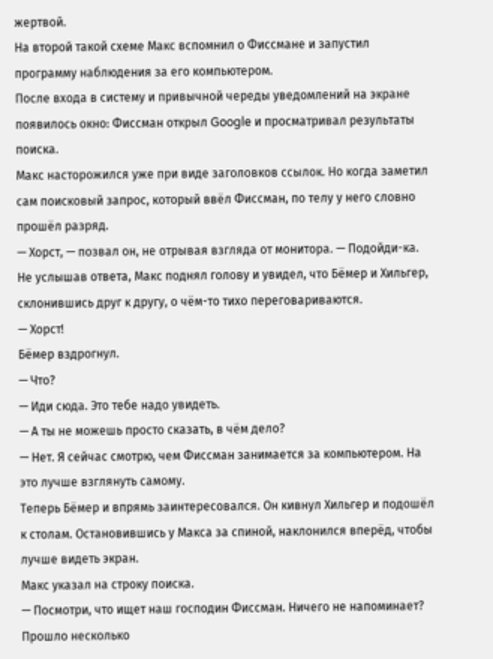жертвой.
На второй такой схеме Макс вспомнил о Фиссмане и запустил программу наблюдения за его компьютером.
После входа в систему и привычной череды уведомлений на экране появилось окно: Фиссман открыл Google и просматривал результаты поиска.
Макс насторожился уже при виде заголовков ссылок. Но когда заметил сам поисковый запрос, который ввёл Фиссман, по телу у него словно прошёл разряд.
— Хорст, — позвал он, не отрывая взгляда от монитора. — Подойди-ка.
Не услышав ответа, Макс поднял голову и увидел, что Бёмер и Хильгер, склонившись друг к другу, о чём-то тихо переговариваются.
— Хорст!
Бёмер вздрогнул.
— Что?
— Иди сюда. Это тебе надо увидеть.
— А ты не можешь просто сказать, в чём дело?
— Нет. Я сейчас смотрю, чем Фиссман занимается за компьютером. На это лучше взглянуть самому.
Теперь Бёмер и впрямь заинтересовался. Он кивнул Хильгер и подошёл к столам. Остановившись у Макса за спиной, наклонился вперёд, чтобы лучше видеть экран.
Макс указал на строку поиска.
— Посмотри, что ищет наш господин Фиссман. Ничего не напоминает?
Прошло несколько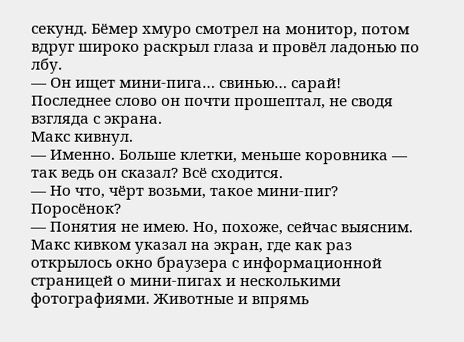секунд. Бёмер хмуро смотрел на монитор, потом вдруг широко раскрыл глаза и провёл ладонью по лбу.
— Он ищет мини-пига… свинью… сарай!
Последнее слово он почти прошептал, не сводя взгляда с экрана.
Макс кивнул.
— Именно. Больше клетки, меньше коровника — так ведь он сказал? Всё сходится.
— Но что, чёрт возьми, такое мини-пиг? Поросёнок?
— Понятия не имею. Но, похоже, сейчас выясним.
Макс кивком указал на экран, где как раз открылось окно браузера с информационной страницей о мини-пигах и несколькими фотографиями. Животные и впрямь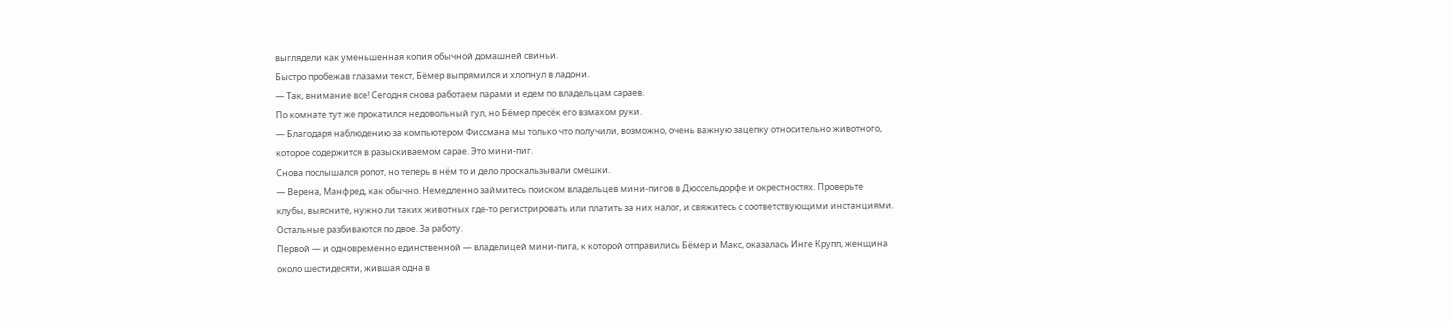выглядели как уменьшенная копия обычной домашней свиньи.
Быстро пробежав глазами текст, Бёмер выпрямился и хлопнул в ладони.
— Так, внимание все! Сегодня снова работаем парами и едем по владельцам сараев.
По комнате тут же прокатился недовольный гул, но Бёмер пресёк его взмахом руки.
— Благодаря наблюдению за компьютером Фиссмана мы только что получили, возможно, очень важную зацепку относительно животного, которое содержится в разыскиваемом сарае. Это мини-пиг.
Снова послышался ропот, но теперь в нём то и дело проскальзывали смешки.
— Верена, Манфред, как обычно. Немедленно займитесь поиском владельцев мини-пигов в Дюссельдорфе и окрестностях. Проверьте клубы, выясните, нужно ли таких животных где-то регистрировать или платить за них налог, и свяжитесь с соответствующими инстанциями. Остальные разбиваются по двое. За работу.
Первой — и одновременно единственной — владелицей мини-пига, к которой отправились Бёмер и Макс, оказалась Инге Крупп, женщина около шестидесяти, жившая одна в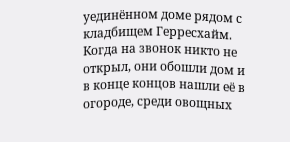уединённом доме рядом с кладбищем Герресхайм.
Когда на звонок никто не открыл, они обошли дом и в конце концов нашли её в огороде, среди овощных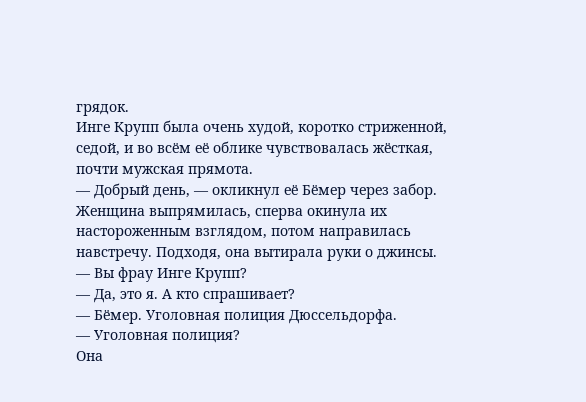грядок.
Инге Крупп была очень худой, коротко стриженной, седой, и во всём её облике чувствовалась жёсткая, почти мужская прямота.
— Добрый день, — окликнул её Бёмер через забор.
Женщина выпрямилась, сперва окинула их настороженным взглядом, потом направилась навстречу. Подходя, она вытирала руки о джинсы.
— Вы фрау Инге Крупп?
— Да, это я. А кто спрашивает?
— Бёмер. Уголовная полиция Дюссельдорфа.
— Уголовная полиция?
Она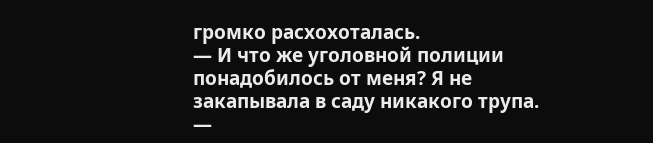громко расхохоталась.
— И что же уголовной полиции понадобилось от меня? Я не закапывала в саду никакого трупа.
—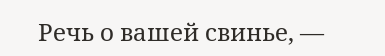Речь о вашей свинье, —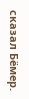сказал Бёмер.